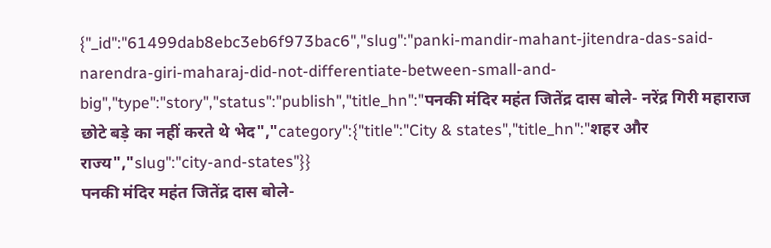{"_id":"61499dab8ebc3eb6f973bac6","slug":"panki-mandir-mahant-jitendra-das-said-narendra-giri-maharaj-did-not-differentiate-between-small-and-big","type":"story","status":"publish","title_hn":"पनकी मंदिर महंत जितेंद्र दास बोले- नरेंद्र गिरी महाराज छोटे बड़े का नहीं करते थे भेद","category":{"title":"City & states","title_hn":"शहर और राज्य","slug":"city-and-states"}}
पनकी मंदिर महंत जितेंद्र दास बोले-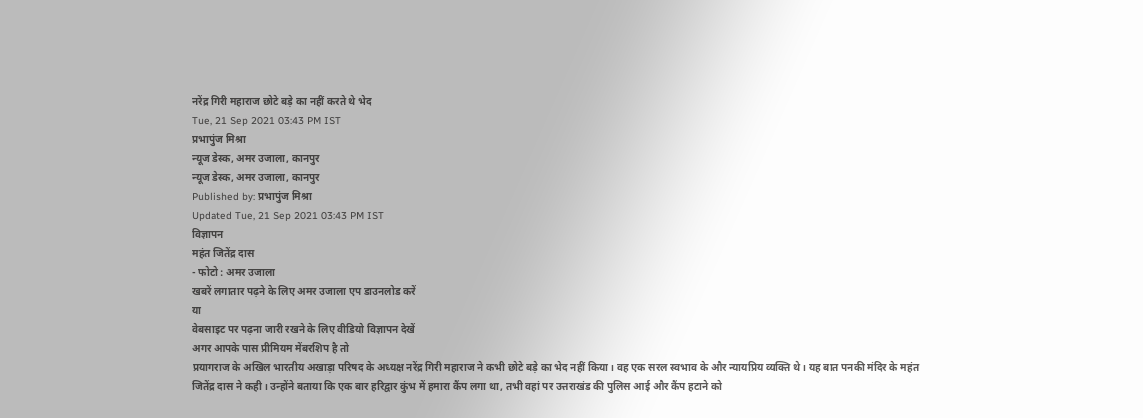नरेंद्र गिरी महाराज छोटे बड़े का नहीं करते थे भेद
Tue, 21 Sep 2021 03:43 PM IST
प्रभापुंज मिश्रा
न्यूज डेस्क, अमर उजाला, कानपुर
न्यूज डेस्क, अमर उजाला, कानपुर
Published by: प्रभापुंज मिश्रा
Updated Tue, 21 Sep 2021 03:43 PM IST
विज्ञापन
महंत जितेंद्र दास
- फोटो : अमर उजाला
खबरें लगातार पढ़ने के लिए अमर उजाला एप डाउनलोड करें
या
वेबसाइट पर पढ़ना जारी रखने के लिए वीडियो विज्ञापन देखें
अगर आपके पास प्रीमियम मेंबरशिप है तो
प्रयागराज के अखिल भारतीय अखाड़ा परिषद के अध्यक्ष नरेंद्र गिरी महाराज ने कभी छोटे बड़े का भेद नहीं किया। वह एक सरल स्वभाव के और न्यायप्रिय व्यक्ति थे। यह बात पनकी मंदिर के महंत जितेंद्र दास ने कही। उन्होंने बताया कि एक बार हरिद्वार कुंभ में हमारा कैंप लगा था, तभी वहां पर उत्तराखंड की पुलिस आई और कैंप हटाने को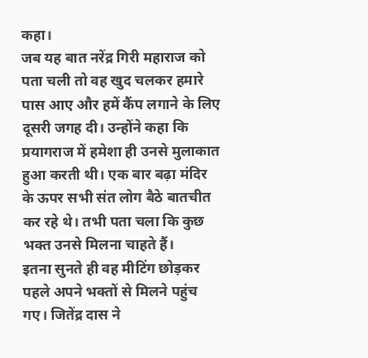कहा।
जब यह बात नरेंद्र गिरी महाराज को पता चली तो वह खुद चलकर हमारे पास आए और हमें कैंप लगाने के लिए दूसरी जगह दी। उन्होंने कहा कि प्रयागराज में हमेशा ही उनसे मुलाकात हुआ करती थी। एक बार बढ़ा मंदिर के ऊपर सभी संत लोग बैठे बातचीत कर रहे थे। तभी पता चला कि कुछ भक्त उनसे मिलना चाहते हैं।
इतना सुनते ही वह मीटिंग छोड़कर पहले अपने भक्तों से मिलने पहुंच गए। जितेंद्र दास ने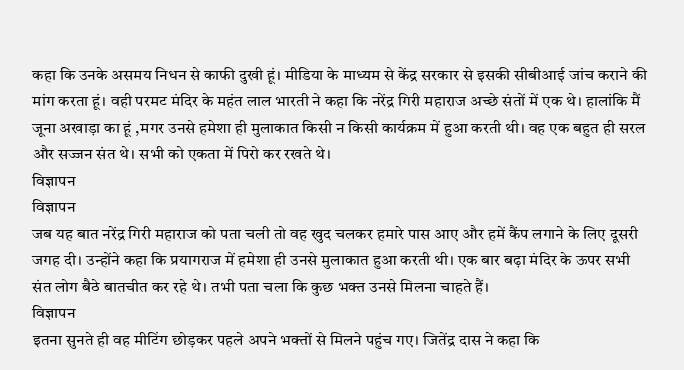कहा कि उनके असमय निधन से काफी दुखी हूं। मीडिया के माध्यम से केंद्र सरकार से इसकी सीबीआई जांच कराने की मांग करता हूं। वही परमट मंदिर के महंत लाल भारती ने कहा कि नरेंद्र गिरी महाराज अच्छे संतों में एक थे। हालांकि मैं जूना अखाड़ा का हूं ,मगर उनसे हमेशा ही मुलाकात किसी न किसी कार्यक्रम में हुआ करती थी। वह एक बहुत ही सरल और सज्जन संत थे। सभी को एकता में पिरो कर रखते थे।
विज्ञापन
विज्ञापन
जब यह बात नरेंद्र गिरी महाराज को पता चली तो वह खुद चलकर हमारे पास आए और हमें कैंप लगाने के लिए दूसरी जगह दी। उन्होंने कहा कि प्रयागराज में हमेशा ही उनसे मुलाकात हुआ करती थी। एक बार बढ़ा मंदिर के ऊपर सभी संत लोग बैठे बातचीत कर रहे थे। तभी पता चला कि कुछ भक्त उनसे मिलना चाहते हैं।
विज्ञापन
इतना सुनते ही वह मीटिंग छोड़कर पहले अपने भक्तों से मिलने पहुंच गए। जितेंद्र दास ने कहा कि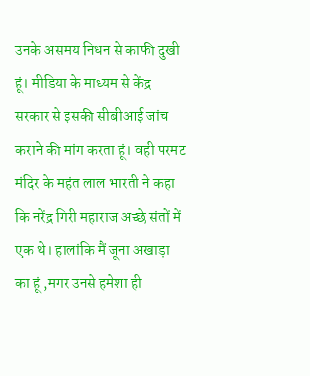उनके असमय निधन से काफी दुखी हूं। मीडिया के माध्यम से केंद्र सरकार से इसकी सीबीआई जांच कराने की मांग करता हूं। वही परमट मंदिर के महंत लाल भारती ने कहा कि नरेंद्र गिरी महाराज अच्छे संतों में एक थे। हालांकि मैं जूना अखाड़ा का हूं ,मगर उनसे हमेशा ही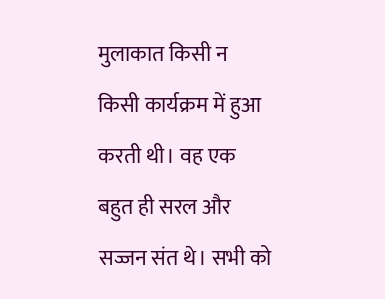मुलाकात किसी न किसी कार्यक्रम में हुआ करती थी। वह एक बहुत ही सरल और सज्जन संत थे। सभी को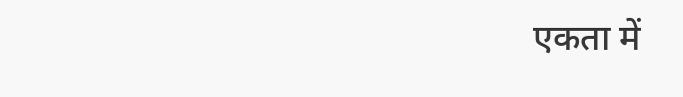एकता में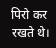पिरो कर रखते थे।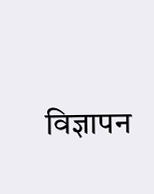विज्ञापन